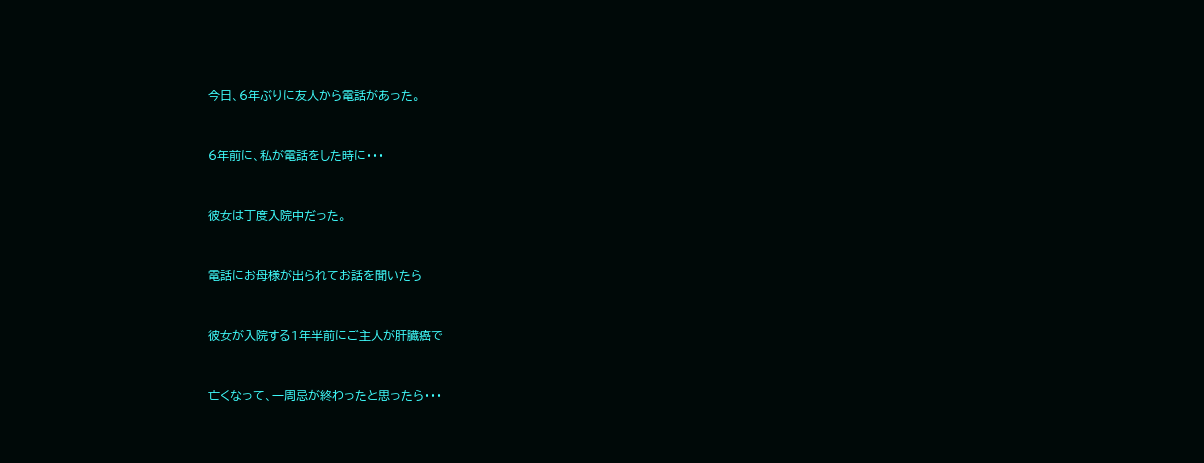今日、6年ぶりに友人から電話があった。


6年前に、私が電話をした時に・・・


彼女は丁度入院中だった。


電話にお母様が出られてお話を聞いたら


彼女が入院する1年半前にご主人が肝臓癌で


亡くなって、一周忌が終わったと思ったら・・・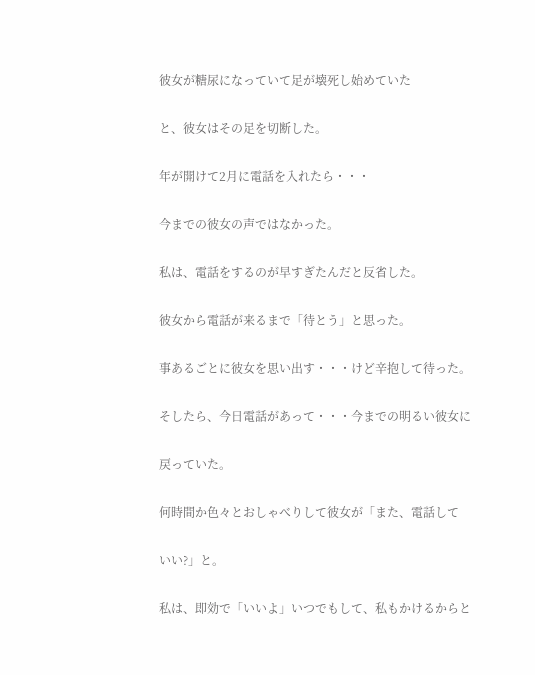彼女が糖尿になっていて足が壊死し始めていた


と、彼女はその足を切断した。


年が開けて2月に電話を入れたら・・・


今までの彼女の声ではなかった。


私は、電話をするのが早すぎたんだと反省した。


彼女から電話が来るまで「待とう」と思った。


事あるごとに彼女を思い出す・・・けど辛抱して待った。


そしたら、今日電話があって・・・今までの明るい彼女に


戻っていた。


何時間か色々とおしゃべりして彼女が「また、電話して


いい?」と。


私は、即効で「いいよ」いつでもして、私もかけるからと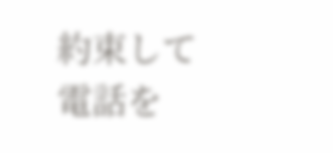約束して電話を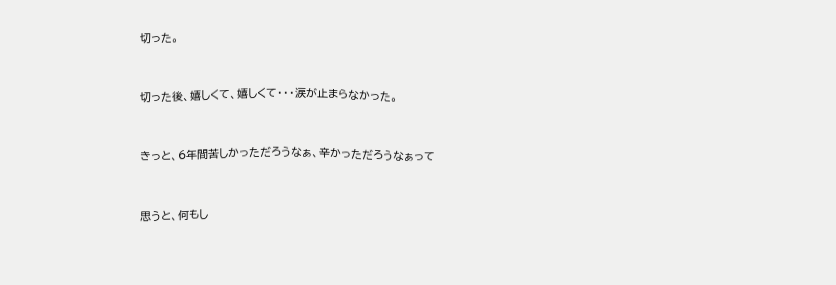切った。


切った後、嬉しくて、嬉しくて・・・涙が止まらなかった。


きっと、6年間苦しかっただろうなぁ、辛かっただろうなぁって


思うと、何もし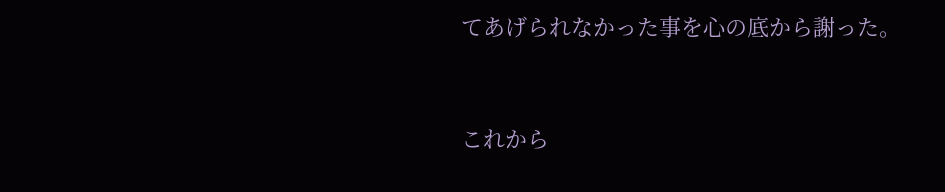てあげられなかった事を心の底から謝った。


これから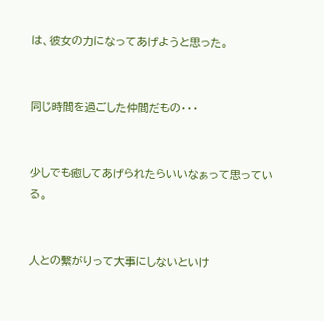は、彼女の力になってあげようと思った。


同じ時間を過ごした仲間だもの・・・


少しでも癒してあげられたらいいなぁって思っている。


人との繋がりって大事にしないといけ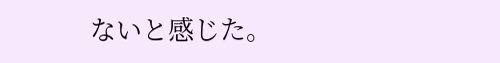ないと感じた。